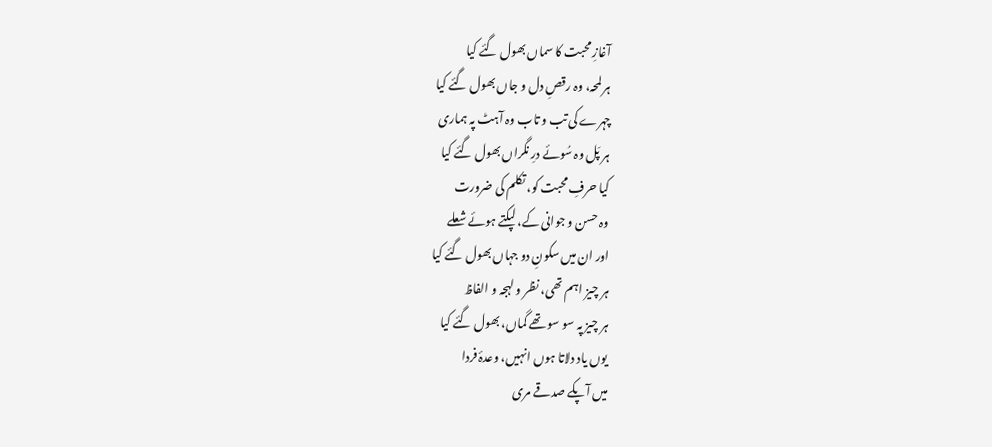آغازِ محبت کا سماں بھول گئے کیا
ہر لمحہ، وہ رقصِ دل و جاں بھول گئے کیا
چہرے کی تب و تاب وہ آہٹ پہ ہماری
ہر پَل وہ سُوئے درِ نگراں بھول گئے کیا
کیا حرفِ محبت کو، تکلم کی ضرورت
وہ حسن و جوانی کے، لپکتے ہوئے شعلے
اور ان میں سکونِ دو جہاں بھول گئے کیا
ہر چیز اہم تھی، نظر و لہجہ و الفاظ
ہر چیز پہ سو سو تھے گماں، بھول گئے کیا
یوں یاد دلاتا ہوں انہیں، وعدۂ فردا
میں آپکے صدقے مری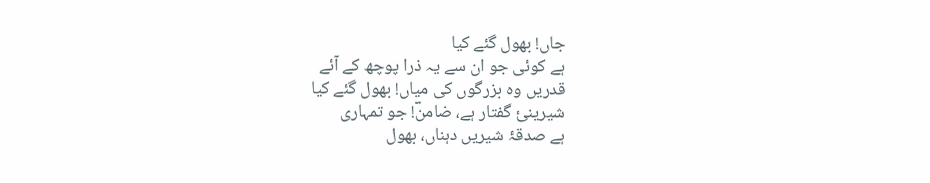جاں! بھول گئے کیا
ہے کوئی جو ان سے یہ ذرا پوچھ کے آئے
قدریں وہ بزرگوں کی میاں! بھول گئے کیا
شیرینئ گفتار ہے، ضامنؔ! جو تمہاری
ہے صدقۂ شیریں دہناں، بھول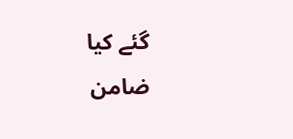گئے کیا
ضامن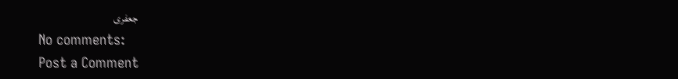جعفری
No comments:
Post a Comment